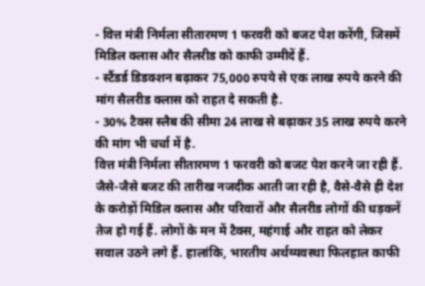- वित्त मंत्री निर्मला सीतारमण 1 फरवरी को बजट पेश करेंगी, जिसमें मिडिल क्लास और सैलरीड को काफी उम्मीदें हैं.
- स्टैंडर्ड डिडक्शन बढ़ाकर 75,000 रुपये से एक लाख रुपये करने की मांग सैलरीड क्लास को राहत दे सकती है.
- 30% टैक्स स्लैब की सीमा 24 लाख से बढ़ाकर 35 लाख रुपये करने की मांग भी चर्चा में है.
वित्त मंत्री निर्मला सीतारमण 1 फरवरी को बजट पेश करने जा रही हैं. जैसे-जैसे बजट की तारीख नजदीक आती जा रही है, वैसे-वैसे ही देश के करोड़ों मिडिल क्लास और परिवारों और सैलरीड लोगों की धड़कनें तेज हो गई हैं. लोगों के मन में टैक्स, महंगाई और राहत को लेकर सवाल उठने लगे हैं. हालांकि, भारतीय अर्थव्यवस्था फिलहाल काफी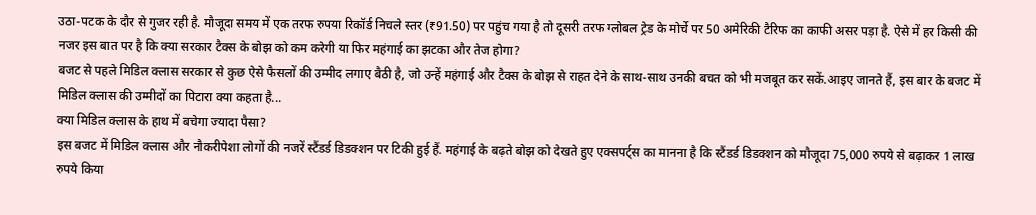उठा-पटक के दौर से गुजर रही है. मौजूदा समय में एक तरफ रुपया रिकॉर्ड निचले स्तर (₹91.50) पर पहुंच गया है तो दूसरी तरफ ग्लोबल ट्रेड के मोर्चे पर 50 अमेरिकी टैरिफ का काफी असर पड़ा है. ऐसे में हर किसी की नजर इस बात पर है कि क्या सरकार टैक्स के बोझ को कम करेगी या फिर महंगाई का झटका और तेज होगा?
बजट से पहले मिडिल क्लास सरकार से कुछ ऐसे फैसलों की उम्मीद लगाए बैठी है, जो उन्हें महंगाई और टैक्स के बोझ से राहत देने के साथ-साथ उनकी बचत को भी मजबूत कर सकें.आइए जानते हैं, इस बार के बजट में मिडिल क्लास की उम्मीदों का पिटारा क्या कहता है...
क्या मिडिल क्लास के हाथ में बचेगा ज्यादा पैसा?
इस बजट में मिडिल क्लास और नौकरीपेशा लोगों की नजरें स्टैंडर्ड डिडक्शन पर टिकी हुई हैं. महंगाई के बढ़ते बोझ को देखते हुए एक्सपर्ट्स का मानना है कि स्टैंडर्ड डिडक्शन को मौजूदा 75,000 रुपये से बढ़ाकर 1 लाख रुपये किया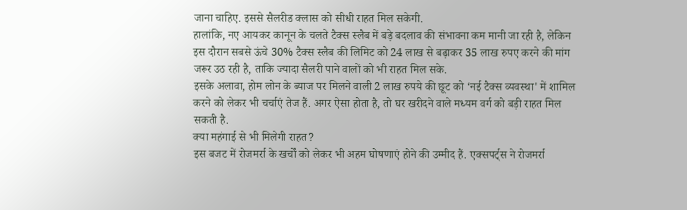जाना चाहिए. इससे सैलरीड क्लास को सीधी राहत मिल सकेगी.
हालांकि, नए आयकर कानून के चलते टैक्स स्लैब में बड़े बदलाव की संभावना कम मानी जा रही है, लेकिन इस दौरान सबसे ऊंचे 30% टैक्स स्लैब की लिमिट को 24 लाख से बढ़ाकर 35 लाख रुपए करने की मांग जरूर उठ रही है, ताकि ज्यादा सैलरी पाने वालों को भी राहत मिल सके.
इसके अलावा, होम लोन के ब्याज पर मिलने वाली 2 लाख रुपये की छूट को ‘नई टैक्स व्यवस्था' में शामिल करने को लेकर भी चर्चाएं तेज हैं. अगर ऐसा होता है, तो घर खरीदने वाले मध्यम वर्ग को बड़ी राहत मिल सकती है.
क्या महंगाई से भी मिलेगी राहत?
इस बजट में रोजमर्रा के खर्चों को लेकर भी अहम घोषणाएं होने की उम्मीद हैं. एक्सपर्ट्स ने रोजमर्रा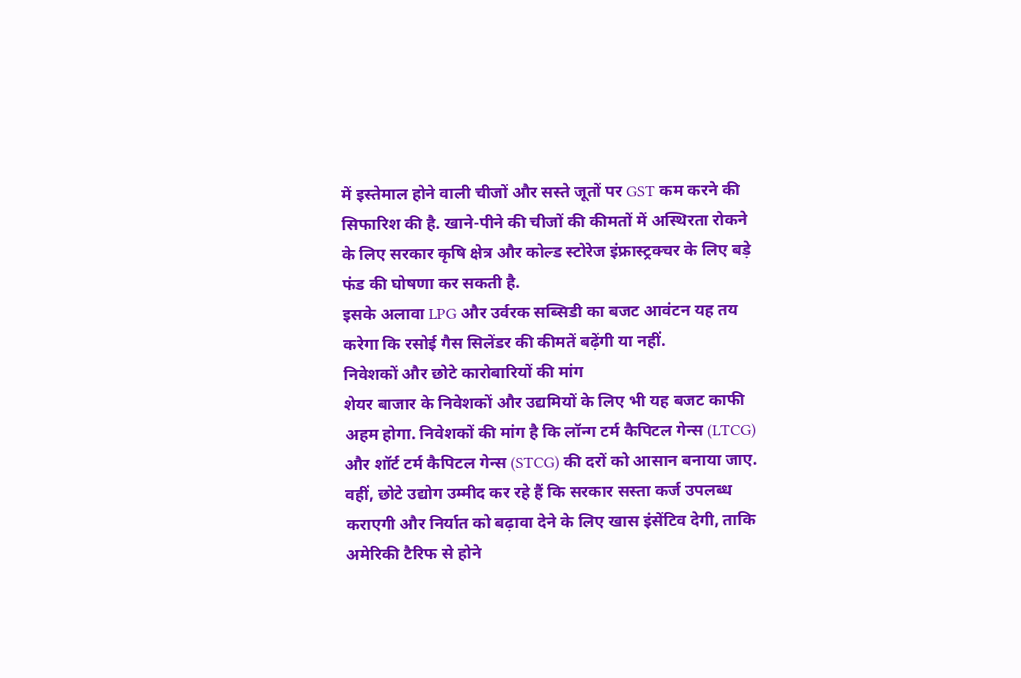में इस्तेमाल होने वाली चीजों और सस्ते जूतों पर GST कम करने की सिफारिश की है. खाने-पीने की चीजों की कीमतों में अस्थिरता रोकने के लिए सरकार कृषि क्षेत्र और कोल्ड स्टोरेज इंफ्रास्ट्रक्चर के लिए बड़े फंड की घोषणा कर सकती है.
इसके अलावा LPG और उर्वरक सब्सिडी का बजट आवंटन यह तय करेगा कि रसोई गैस सिलेंडर की कीमतें बढ़ेंगी या नहीं.
निवेशकों और छोटे कारोबारियों की मांग
शेयर बाजार के निवेशकों और उद्यमियों के लिए भी यह बजट काफी अहम होगा. निवेशकों की मांग है कि लॉन्ग टर्म कैपिटल गेन्स (LTCG) और शॉर्ट टर्म कैपिटल गेन्स (STCG) की दरों को आसान बनाया जाए.
वहीं, छोटे उद्योग उम्मीद कर रहे हैं कि सरकार सस्ता कर्ज उपलब्ध कराएगी और निर्यात को बढ़ावा देने के लिए खास इंसेंटिव देगी, ताकि अमेरिकी टैरिफ से होने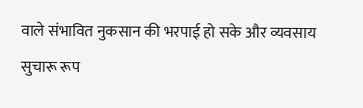वाले संभावित नुकसान की भरपाई हो सके और व्यवसाय सुचारू रूप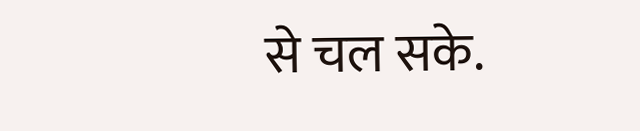से चल सके.